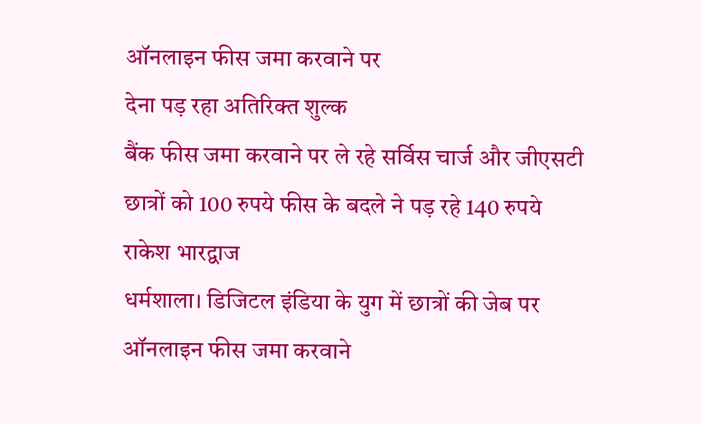ऑनलाइन फीस जमा करवाने पर
देना पड़ रहा अतिरिक्त शुल्क
बैंक फीस जमा करवाने पर ले रहे सर्विस चार्ज और जीएसटी
छात्रों को 100 रुपये फीस के बदले ने पड़ रहे 140 रुपये
राकेश भारद्वाज
धर्मशाला। डिजिटल इंडिया के युग में छात्रों की जेब पर ऑनलाइन फीस जमा करवाने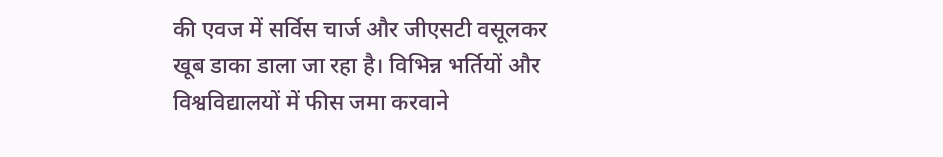की एवज में सर्विस चार्ज और जीएसटी वसूलकर खूब डाका डाला जा रहा है। विभिन्न भर्तियों और विश्वविद्यालयों में फीस जमा करवाने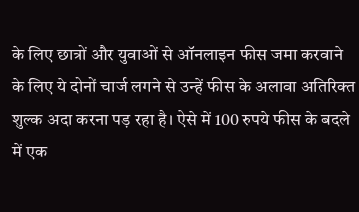के लिए छात्रों और युवाओं से ऑनलाइन फीस जमा करवाने के लिए ये दोनों चार्ज लगने से उन्हें फीस के अलावा अतिरिक्त शुल्क अदा करना पड़ रहा है। ऐसे में 100 रुपये फीस के बदले में एक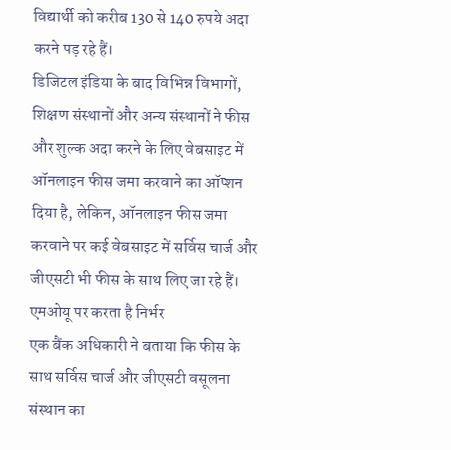विद्यार्थी को करीब 130 से 140 रुपये अदा करने पड़ रहे हैं।
डिजिटल इंडिया के बाद विभिन्न विभागों, शिक्षण संस्थानों और अन्य संस्थानों ने फीस और शुल्क अदा करने के लिए वेबसाइट में ऑनलाइन फीस जमा करवाने का ऑप्शन दिया है, लेकिन, ऑनलाइन फीस जमा करवाने पर कई वेबसाइट में सर्विस चार्ज और जीएसटी भी फीस के साथ लिए जा रहे हैं।
एमओयू पर करता है निर्भर
एक बैंक अधिकारी ने बताया कि फीस के साथ सर्विस चार्ज और जीएसटी वसूलना संस्थान का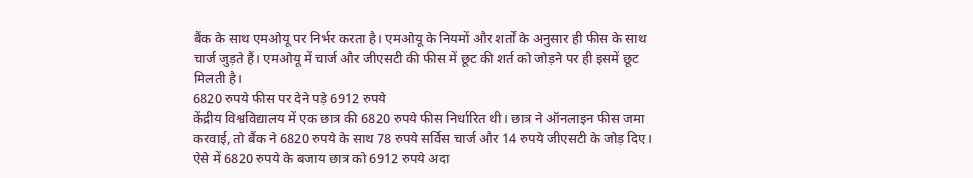बैंक के साथ एमओयू पर निर्भर करता है। एमओयू के नियमों और शर्तों के अनुसार ही फीस के साथ चार्ज जुड़ते हैं। एमओयू में चार्ज और जीएसटी की फीस में छूट की शर्त को जोड़ने पर ही इसमें छूट मिलती है।
6820 रुपये फीस पर देने पड़े 6912 रुपये
केंद्रीय विश्वविद्यालय में एक छात्र की 6820 रुपये फीस निर्धारित थी। छात्र ने ऑनलाइन फीस जमा करवाई, तो बैंक ने 6820 रुपये के साथ 78 रुपये सर्विस चार्ज और 14 रुपये जीएसटी के जोड़ दिए। ऐसे में 6820 रुपये के बजाय छात्र को 6912 रुपये अदा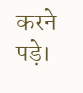करने पड़े।